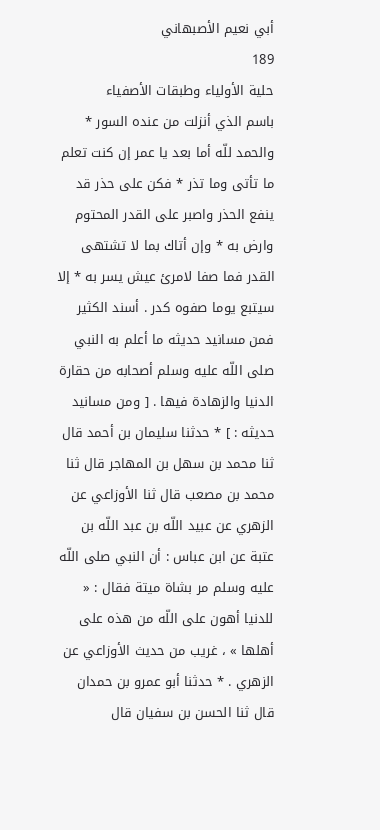أبي نعيم الأصبهاني
189
حلية الأولياء وطبقات الأصفياء
باسم الذي أنزلت من عنده السور * والحمد للّه أما بعد يا عمر إن كنت تعلم ما تأتى وما تذر * فكن على حذر قد ينفع الحذر واصبر على القدر المحتوم وارض به * وإن أتاك بما لا تشتهى القدر فما صفا لامرئ عيش يسر به * إلا سيتبع يوما صفوه كدر . أسند الكثير فمن مسانيد حديثه ما أعلم به النبي صلى اللّه عليه وسلم أصحابه من حقارة الدنيا والزهادة فيها . [ ومن مسانيد حديثه : ] * حدثنا سليمان بن أحمد قال ثنا محمد بن سهل بن المهاجر قال ثنا محمد بن مصعب قال ثنا الأوزاعي عن الزهري عن عبيد اللّه بن عبد اللّه بن عتبة عن ابن عباس : أن النبي صلى اللّه عليه وسلم مر بشاة ميتة فقال : « للدنيا أهون على اللّه من هذه على أهلها » ، غريب من حديث الأوزاعي عن الزهري . * حدثنا أبو عمرو بن حمدان قال ثنا الحسن بن سفيان قال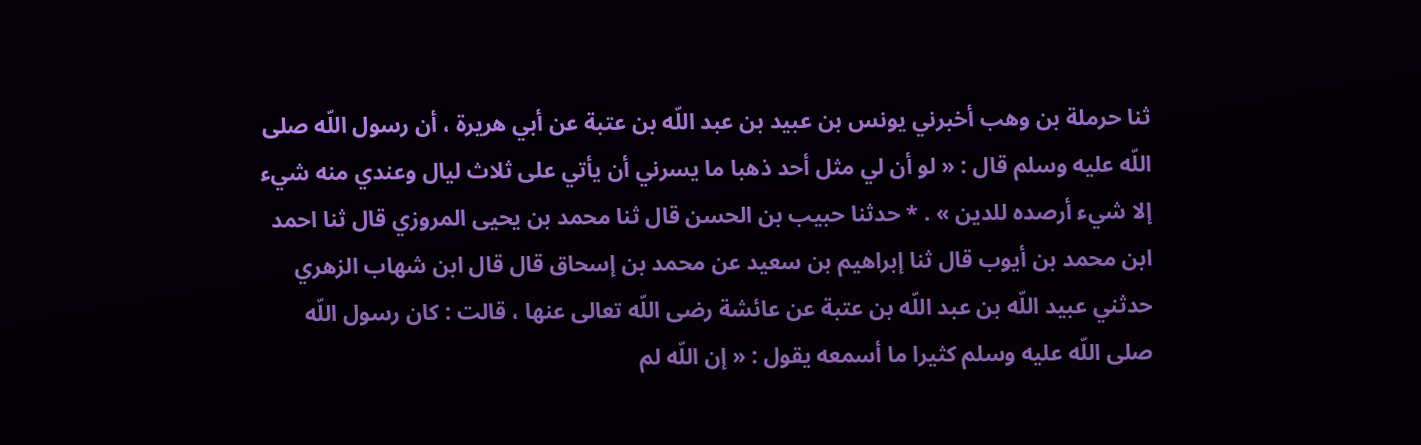ثنا حرملة بن وهب أخبرني يونس بن عبيد بن عبد اللّه بن عتبة عن أبي هريرة ، أن رسول اللّه صلى اللّه عليه وسلم قال : « لو أن لي مثل أحد ذهبا ما يسرني أن يأتي على ثلاث ليال وعندي منه شيء إلا شيء أرصده للدين » . * حدثنا حبيب بن الحسن قال ثنا محمد بن يحيى المروزي قال ثنا احمد ابن محمد بن أيوب قال ثنا إبراهيم بن سعيد عن محمد بن إسحاق قال قال ابن شهاب الزهري حدثني عبيد اللّه بن عبد اللّه بن عتبة عن عائشة رضى اللّه تعالى عنها ، قالت : كان رسول اللّه صلى اللّه عليه وسلم كثيرا ما أسمعه يقول : « إن اللّه لم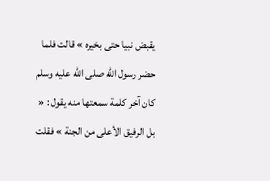يقبض نبيا حتى بخيره » قالت فلما حضر رسول اللّه صلى اللّه عليه وسلم كان آخر كلمة سمعتها منه يقول : « بل الرفيق الأعلى من الجنة » فقلت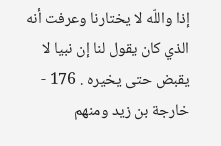إذا واللّه لا يختارنا وعرفت أنه الذي كان يقول لنا إن نبيا لا يقبض حتى يخيره . 176 - خارجة بن زيد ومنهم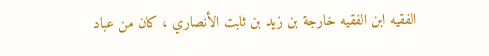الفقيه ابن الفقيه خارجة بن زيد بن ثابت الأنصاري ، كان من عباد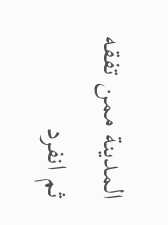المدينة ممن تفقه ثم انفرد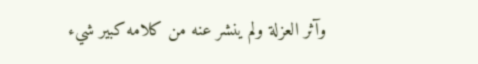وآثر العزلة ولم ينشر عنه من كلامه كبير شيء